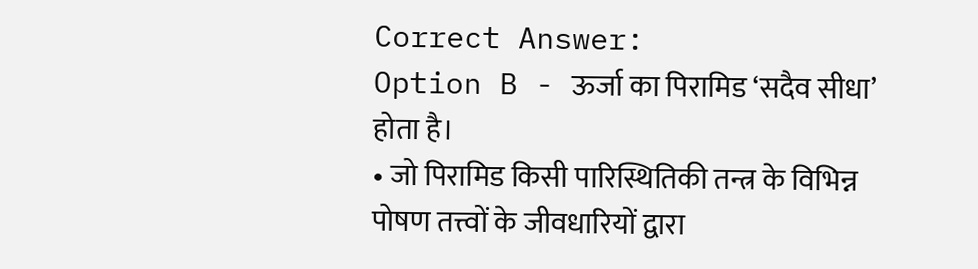Correct Answer:
Option B - ऊर्जा का पिरामिड ‘सदैव सीधा’ होता है।
• जो पिरामिड किसी पारिस्थितिकी तन्त्र के विभिन्न पोषण तत्त्वों के जीवधारियों द्वारा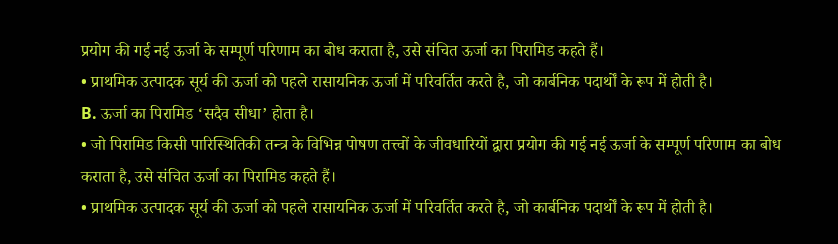प्रयोग की गई नई ऊर्जा के सम्पूर्ण परिणाम का बोध कराता है, उसे संचित ऊर्जा का पिरामिड कहते हैं।
• प्राथमिक उत्पादक सूर्य की ऊर्जा को पहले रासायनिक ऊर्जा में परिवर्तित करते है, जो कार्बनिक पदार्थों के रूप में होती है।
B. ऊर्जा का पिरामिड ‘सदैव सीधा’ होता है।
• जो पिरामिड किसी पारिस्थितिकी तन्त्र के विभिन्न पोषण तत्त्वों के जीवधारियों द्वारा प्रयोग की गई नई ऊर्जा के सम्पूर्ण परिणाम का बोध कराता है, उसे संचित ऊर्जा का पिरामिड कहते हैं।
• प्राथमिक उत्पादक सूर्य की ऊर्जा को पहले रासायनिक ऊर्जा में परिवर्तित करते है, जो कार्बनिक पदार्थों के रूप में होती है।